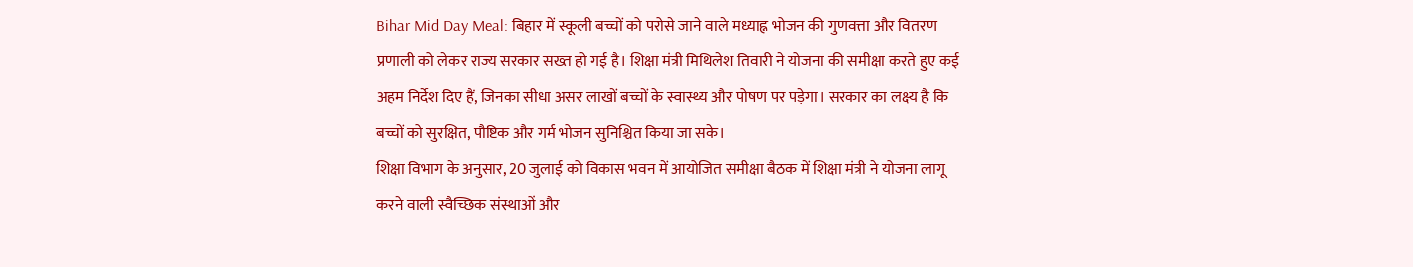Bihar Mid Day Meal: बिहार में स्कूली बच्चों को परोसे जाने वाले मध्याह्न भोजन की गुणवत्ता और वितरण प्रणाली को लेकर राज्य सरकार सख्त हो गई है। शिक्षा मंत्री मिथिलेश तिवारी ने योजना की समीक्षा करते हुए कई अहम निर्देश दिए हैं, जिनका सीधा असर लाखों बच्चों के स्वास्थ्य और पोषण पर पड़ेगा। सरकार का लक्ष्य है कि बच्चों को सुरक्षित, पौष्टिक और गर्म भोजन सुनिश्चित किया जा सके।
शिक्षा विभाग के अनुसार, 20 जुलाई को विकास भवन में आयोजित समीक्षा बैठक में शिक्षा मंत्री ने योजना लागू करने वाली स्वैच्छिक संस्थाओं और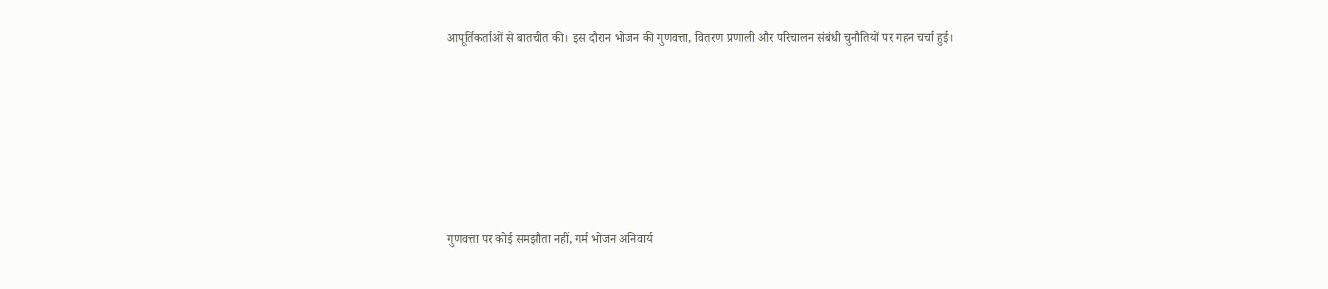आपूर्तिकर्ताओं से बातचीत की। इस दौरान भोजन की गुणवत्ता, वितरण प्रणाली और परिचालन संबंधी चुनौतियों पर गहन चर्चा हुई।






गुणवत्ता पर कोई समझौता नहीं, गर्म भोजन अनिवार्य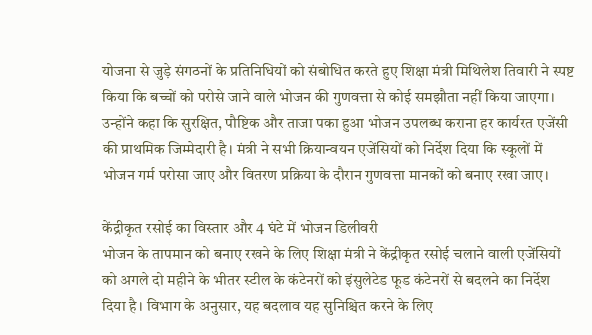योजना से जुड़े संगठनों के प्रतिनिधियों को संबोधित करते हुए शिक्षा मंत्री मिथिलेश तिवारी ने स्पष्ट किया कि बच्चों को परोसे जाने वाले भोजन की गुणवत्ता से कोई समझौता नहीं किया जाएगा। उन्होंने कहा कि सुरक्षित, पौष्टिक और ताजा पका हुआ भोजन उपलब्ध कराना हर कार्यरत एजेंसी की प्राथमिक जिम्मेदारी है। मंत्री ने सभी क्रियान्वयन एजेंसियों को निर्देश दिया कि स्कूलों में भोजन गर्म परोसा जाए और वितरण प्रक्रिया के दौरान गुणवत्ता मानकों को बनाए रखा जाए।

केंद्रीकृत रसोई का विस्तार और 4 घंटे में भोजन डिलीवरी
भोजन के तापमान को बनाए रखने के लिए शिक्षा मंत्री ने केंद्रीकृत रसोई चलाने वाली एजेंसियों को अगले दो महीने के भीतर स्टील के कंटेनरों को इंसुलेटेड फूड कंटेनरों से बदलने का निर्देश दिया है। विभाग के अनुसार, यह बदलाव यह सुनिश्चित करने के लिए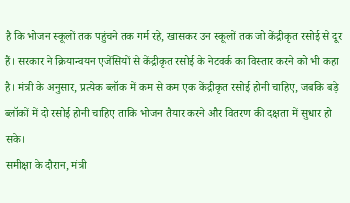है कि भोजन स्कूलों तक पहुंचने तक गर्म रहे, खासकर उन स्कूलों तक जो केंद्रीकृत रसोई से दूर हैं। सरकार ने क्रियान्वयन एजेंसियों से केंद्रीकृत रसोई के नेटवर्क का विस्तार करने को भी कहा है। मंत्री के अनुसार, प्रत्येक ब्लॉक में कम से कम एक केंद्रीकृत रसोई होनी चाहिए, जबकि बड़े ब्लॉकों में दो रसोई होनी चाहिए ताकि भोजन तैयार करने और वितरण की दक्षता में सुधार हो सके।
समीक्षा के दौरान, मंत्री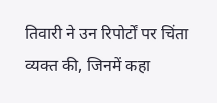तिवारी ने उन रिपोर्टों पर चिंता व्यक्त की, जिनमें कहा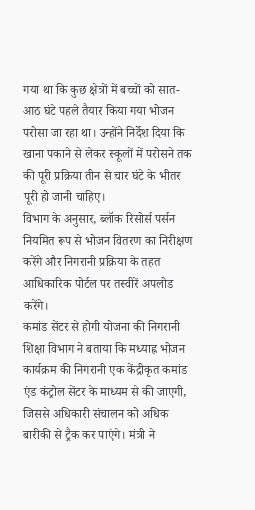गया था कि कुछ क्षेत्रों में बच्चों को सात-आठ घंटे पहले तैयार किया गया भोजन परोसा जा रहा था। उन्होंने निर्देश दिया कि खाना पकाने से लेकर स्कूलों में परोसने तक की पूरी प्रक्रिया तीन से चार घंटे के भीतर पूरी हो जानी चाहिए।
विभाग के अनुसार, ब्लॉक रिसोर्स पर्सन नियमित रूप से भोजन वितरण का निरीक्षण करेंगे और निगरानी प्रक्रिया के तहत आधिकारिक पोर्टल पर तस्वीरें अपलोड करेंगे।
कमांड सेंटर से होगी योजना की निगरानी
शिक्षा विभाग ने बताया कि मध्याह्न भोजन कार्यक्रम की निगरानी एक केंद्रीकृत कमांड एंड कंट्रोल सेंटर के माध्यम से की जाएगी, जिससे अधिकारी संचालन को अधिक बारीकी से ट्रैक कर पाएंगे। मंत्री ने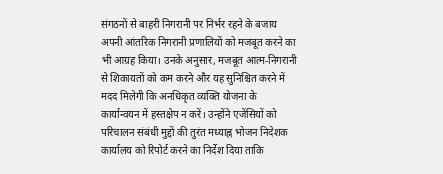संगठनों से बाहरी निगरानी पर निर्भर रहने के बजाय अपनी आंतरिक निगरानी प्रणालियों को मजबूत करने का भी आग्रह किया। उनके अनुसार, मजबूत आत्म-निगरानी से शिकायतों को कम करने और यह सुनिश्चित करने में मदद मिलेगी कि अनधिकृत व्यक्ति योजना के कार्यान्वयन में हस्तक्षेप न करें। उन्होंने एजेंसियों को परिचालन संबंधी मुद्दों की तुरंत मध्याह्न भोजन निदेशक कार्यालय को रिपोर्ट करने का निर्देश दिया ताकि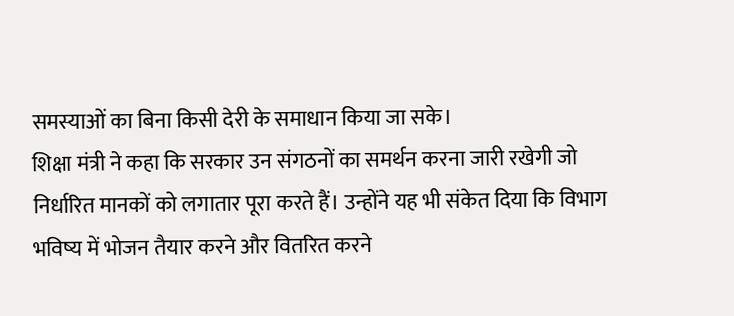समस्याओं का बिना किसी देरी के समाधान किया जा सके।
शिक्षा मंत्री ने कहा कि सरकार उन संगठनों का समर्थन करना जारी रखेगी जो निर्धारित मानकों को लगातार पूरा करते हैं। उन्होंने यह भी संकेत दिया कि विभाग भविष्य में भोजन तैयार करने और वितरित करने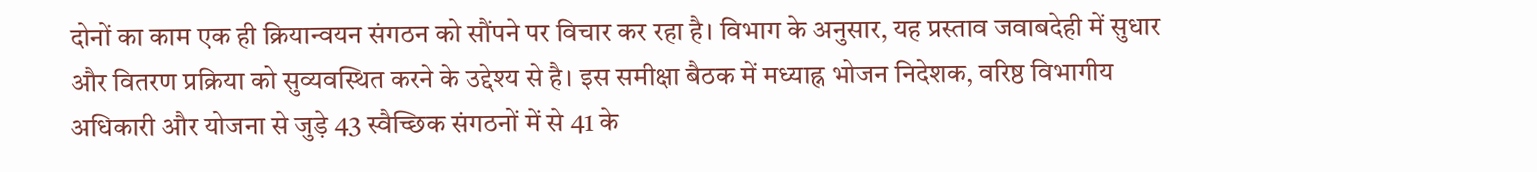दोनों का काम एक ही क्रियान्वयन संगठन को सौंपने पर विचार कर रहा है। विभाग के अनुसार, यह प्रस्ताव जवाबदेही में सुधार और वितरण प्रक्रिया को सुव्यवस्थित करने के उद्देश्य से है। इस समीक्षा बैठक में मध्याह्न भोजन निदेशक, वरिष्ठ विभागीय अधिकारी और योजना से जुड़े 43 स्वैच्छिक संगठनों में से 41 के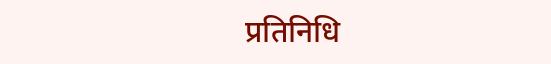प्रतिनिधि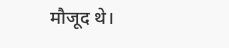मौजूद थे।